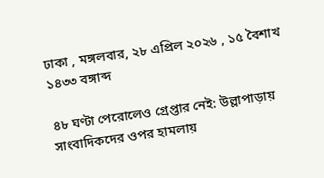ঢাকা , মঙ্গলবার, ২৮ এপ্রিল ২০২৬ , ১৫ বৈশাখ ১৪৩৩ বঙ্গাব্দ

৪৮ ঘণ্টা পেরোলেও গ্রেপ্তার নেই: উল্লাপাড়ায় সাংবাদিকদের ওপর হামলায়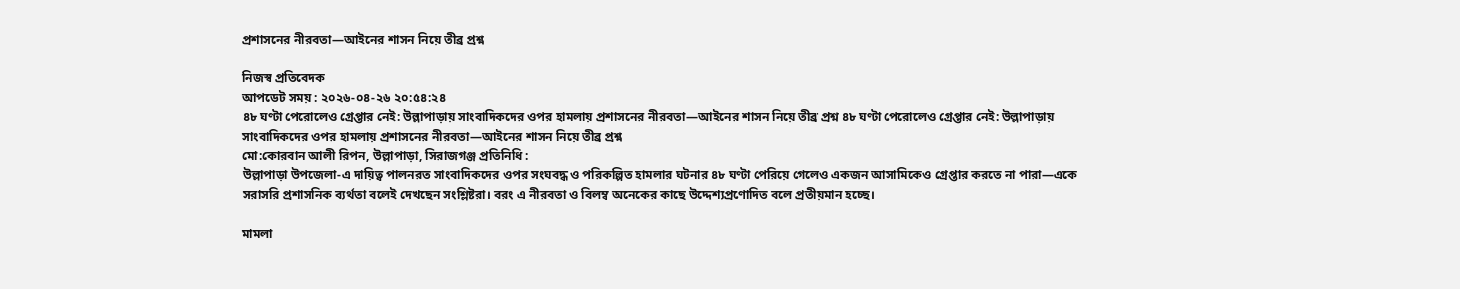প্রশাসনের নীরবতা—আইনের শাসন নিয়ে তীব্র প্রশ্ন

নিজস্ব প্রতিবেদক
আপডেট সময় : ২০২৬-০৪-২৬ ২০:৫৪:২৪
৪৮ ঘণ্টা পেরোলেও গ্রেপ্তার নেই: উল্লাপাড়ায় সাংবাদিকদের ওপর হামলায় প্রশাসনের নীরবতা—আইনের শাসন নিয়ে তীব্র প্রশ্ন ৪৮ ঘণ্টা পেরোলেও গ্রেপ্তার নেই: উল্লাপাড়ায় সাংবাদিকদের ওপর হামলায় প্রশাসনের নীরবতা—আইনের শাসন নিয়ে তীব্র প্রশ্ন
মো:কোরবান আলী রিপন, উল্লাপাড়া, সিরাজগঞ্জ প্রতিনিধি :
উল্লাপাড়া উপজেলা-এ দায়িত্ব পালনরত সাংবাদিকদের ওপর সংঘবদ্ধ ও পরিকল্পিত হামলার ঘটনার ৪৮ ঘণ্টা পেরিয়ে গেলেও একজন আসামিকেও গ্রেপ্তার করতে না পারা—একে সরাসরি প্রশাসনিক ব্যর্থতা বলেই দেখছেন সংশ্লিষ্টরা। বরং এ নীরবতা ও বিলম্ব অনেকের কাছে উদ্দেশ্যপ্রণোদিত বলে প্রতীয়মান হচ্ছে।

মামলা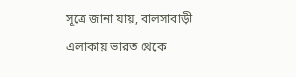সূত্রে জানা যায়, বালসাবাড়ী এলাকায় ভারত থেকে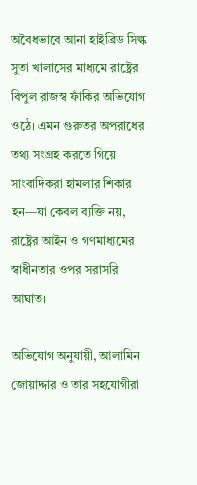অবৈধভাবে আনা হাইব্রিড সিল্ক সুতা খালাসের মাধ্যমে রাষ্ট্রের বিপুল রাজস্ব ফাঁকির অভিযোগ ওঠে। এমন গুরুতর অপরাধের তথ্য সংগ্রহ করতে গিয়ে সাংবাদিকরা হামলার শিকার হন—যা কেবল ব্যক্তি নয়, রাষ্ট্রের আইন ও গণমাধ্যমের স্বাধীনতার ওপর সরাসরি আঘাত।

অভিযোগ অনুযায়ী, আলামিন জোয়াদ্দার ও তার সহযোগীরা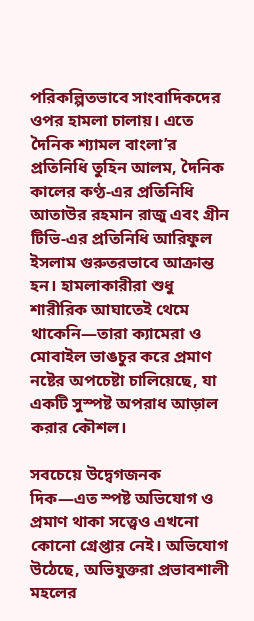পরিকল্পিতভাবে সাংবাদিকদের ওপর হামলা চালায়। এতে দৈনিক শ্যামল বাংলা’র প্রতিনিধি তুহিন আলম, দৈনিক কালের কণ্ঠ-এর প্রতিনিধি আতাউর রহমান রাজু এবং গ্রীন টিভি-এর প্রতিনিধি আরিফুল ইসলাম গুরুতরভাবে আক্রান্ত হন। হামলাকারীরা শুধু শারীরিক আঘাতেই থেমে থাকেনি—তারা ক্যামেরা ও মোবাইল ভাঙচুর করে প্রমাণ নষ্টের অপচেষ্টা চালিয়েছে, যা একটি সুস্পষ্ট অপরাধ আড়াল করার কৌশল।

সবচেয়ে উদ্বেগজনক দিক—এত স্পষ্ট অভিযোগ ও প্রমাণ থাকা সত্ত্বেও এখনো কোনো গ্রেপ্তার নেই। অভিযোগ উঠেছে, অভিযুক্তরা প্রভাবশালী মহলের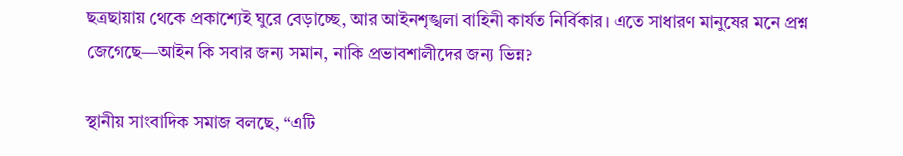ছত্রছায়ায় থেকে প্রকাশ্যেই ঘুরে বেড়াচ্ছে, আর আইনশৃঙ্খলা বাহিনী কার্যত নির্বিকার। এতে সাধারণ মানুষের মনে প্রশ্ন জেগেছে—আইন কি সবার জন্য সমান, নাকি প্রভাবশালীদের জন্য ভিন্ন?

স্থানীয় সাংবাদিক সমাজ বলছে, “এটি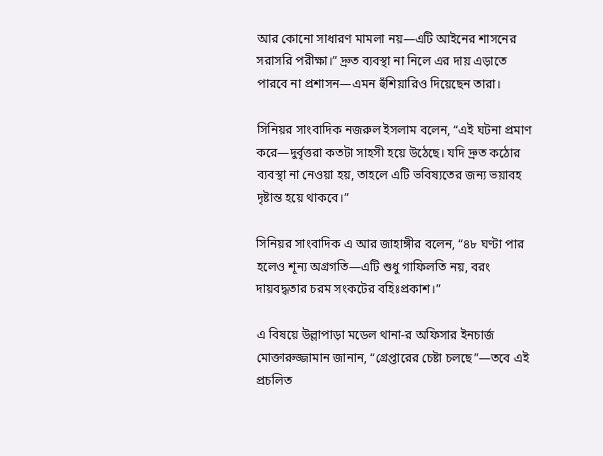আর কোনো সাধারণ মামলা নয়—এটি আইনের শাসনের সরাসরি পরীক্ষা।” দ্রুত ব্যবস্থা না নিলে এর দায় এড়াতে পারবে না প্রশাসন—এমন হুঁশিয়ারিও দিয়েছেন তারা।

সিনিয়র সাংবাদিক নজরুল ইসলাম বলেন, “এই ঘটনা প্রমাণ করে—দুর্বৃত্তরা কতটা সাহসী হয়ে উঠেছে। যদি দ্রুত কঠোর ব্যবস্থা না নেওয়া হয়, তাহলে এটি ভবিষ্যতের জন্য ভয়াবহ দৃষ্টান্ত হয়ে থাকবে।”

সিনিয়র সাংবাদিক এ আর জাহাঙ্গীর বলেন, “৪৮ ঘণ্টা পার হলেও শূন্য অগ্রগতি—এটি শুধু গাফিলতি নয়, বরং দায়বদ্ধতার চরম সংকটের বহিঃপ্রকাশ।”

এ বিষয়ে উল্লাপাড়া মডেল থানা-র অফিসার ইনচার্জ মোক্তারুজ্জামান জানান, “গ্রেপ্তারের চেষ্টা চলছে”—তবে এই প্রচলিত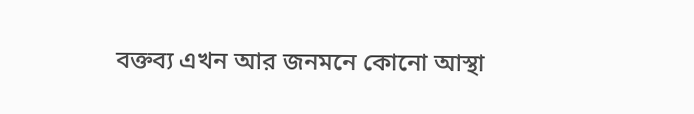বক্তব্য এখন আর জনমনে কোনো আস্থা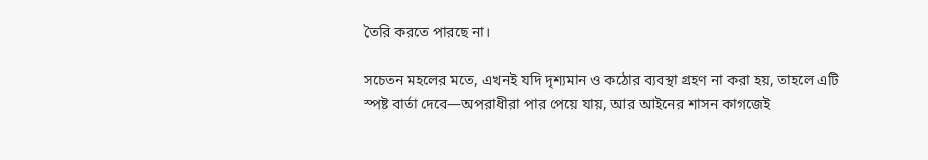তৈরি করতে পারছে না।

সচেতন মহলের মতে, এখনই যদি দৃশ্যমান ও কঠোর ব্যবস্থা গ্রহণ না করা হয়, তাহলে এটি স্পষ্ট বার্তা দেবে—অপরাধীরা পার পেয়ে যায়, আর আইনের শাসন কাগজেই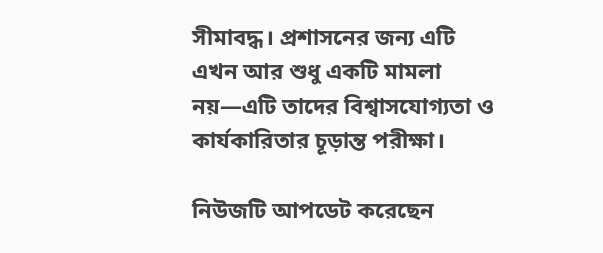সীমাবদ্ধ। প্রশাসনের জন্য এটি এখন আর শুধু একটি মামলা নয়—এটি তাদের বিশ্বাসযোগ্যতা ও কার্যকারিতার চূড়ান্ত পরীক্ষা।

নিউজটি আপডেট করেছেন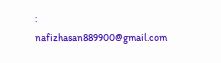: nafizhasan889900@gmail.com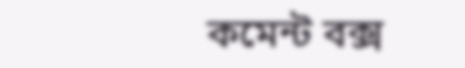কমেন্ট বক্স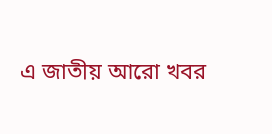এ জাতীয় আরো খবর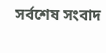সর্বশেষ সংবাদ